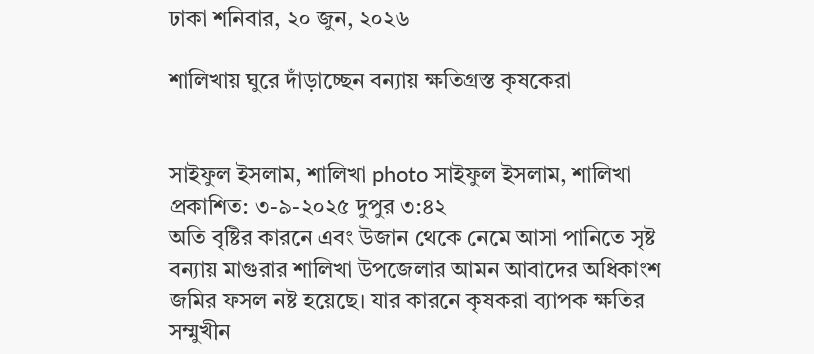ঢাকা শনিবার, ২০ জুন, ২০২৬

শালিখায় ঘুরে দাঁড়াচ্ছেন বন্যায় ক্ষতিগ্রস্ত কৃষকেরা


সাইফুল ইসলাম, শালিখা photo সাইফুল ইসলাম, শালিখা
প্রকাশিত: ৩-৯-২০২৫ দুপুর ৩:৪২
অতি বৃষ্টির কারনে এবং উজান থেকে নেমে আসা পানিতে সৃষ্ট বন্যায় মাগুরার শালিখা উপজেলার আমন আবাদের অধিকাংশ জমির ফসল নষ্ট হয়েছে। যার কারনে কৃষকরা ব্যাপক ক্ষতির সম্মুখীন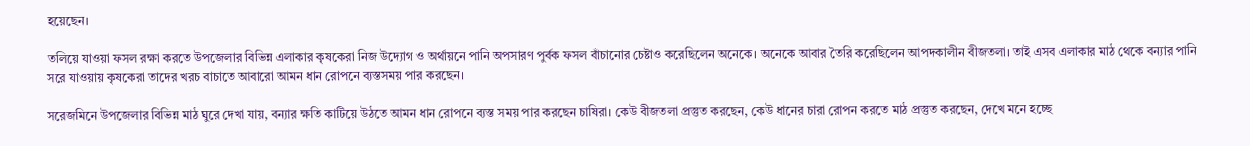হয়েছেন।

তলিয়ে যাওয়া ফসল রক্ষা করতে উপজেলার বিভিন্ন এলাকার কৃষকেরা নিজ উদ্যোগ ও অর্থায়নে পানি অপসারণ পুর্বক ফসল বাঁচানোর চেষ্টাও করেছিলেন অনেকে। অনেকে আবার তৈরি করেছিলেন আপদকালীন বীজতলা। তাই এসব এলাকার মাঠ থেকে বন্যার পানি সরে যাওয়ায় কৃষকেরা তাদের খরচ বাচাতে আবারো আমন ধান রোপনে ব্যস্তসময় পার করছেন।

সরেজমিনে উপজেলার বিভিন্ন মাঠ ঘুরে দেখা যায়, বন্যার ক্ষতি কাটিয়ে উঠতে আমন ধান রোপনে ব্যস্ত সময় পার করছেন চাষিরা। কেউ বীজতলা প্রস্তুত করছেন, কেউ ধানের চারা রোপন করতে মাঠ প্রস্তুত করছেন, দেখে মনে হচ্ছে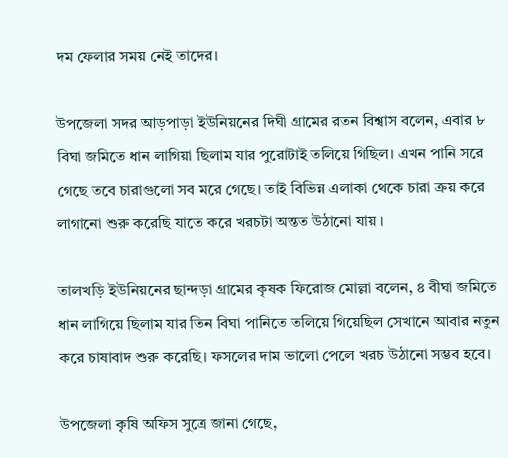দম ফেলার সময় নেই তাদের।

উপজেলা সদর আড়পাড়া ইউনিয়নের দিঘী গ্রামের রতন বিশ্বাস বলেন, এবার ৮ বিঘা জমিতে ধান লাগিয়া ছিলাম যার পুরোটাই তলিয়ে গিছিল। এখন পানি সরে গেছে তবে চারাগুলো সব মরে গেছে। তাই বিভিন্ন এলাকা থেকে চারা ক্রয় করে লাগানো শুরু করেছি যাতে করে খরচটা অন্তত উঠানো যায় ।

তালখড়ি ইউনিয়নের ছান্দড়া গ্রামের কৃষক ফিরোজ মোল্লা বলেন, ৪ বীঘা জমিতে ধান লাগিয়ে ছিলাম যার তিন বিঘা পানিতে তলিয়ে গিয়েছিল সেখানে আবার নতুন করে চাষাবাদ শুরু করেছি। ফসলের দাম ভালো পেলে খরচ উঠানো সম্ভব হবে।

উপজেলা কৃষি অফিস সুত্রে জানা গেছে,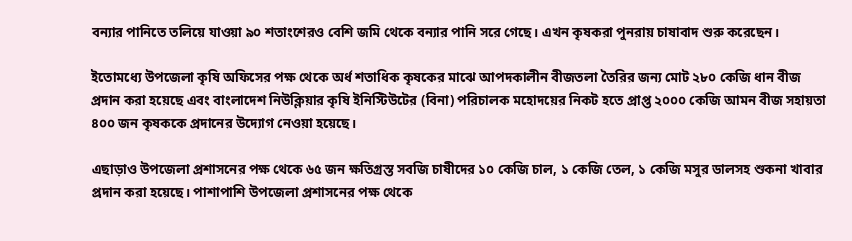বন্যার পানিতে তলিয়ে যাওয়া ৯০ শতাংশেরও বেশি জমি থেকে বন্যার পানি সরে গেছে। এখন কৃষকরা পুনরায় চাষাবাদ শুরু করেছেন।

ইতোমধ্যে উপজেলা কৃষি অফিসের পক্ষ থেকে অর্ধ শতাধিক কৃষকের মাঝে আপদকালীন বীজতলা তৈরির জন্য মোট ২৮০ কেজি ধান বীজ প্রদান করা হয়েছে এবং বাংলাদেশ নিউক্লিয়ার কৃষি ইনিস্টিউটের (বিনা) পরিচালক মহোদয়ের নিকট হতে প্রাপ্ত ২০০০ কেজি আমন বীজ সহায়তা  ৪০০ জন কৃষককে প্রদানের উদ্যোগ নেওয়া হয়েছে।

এছাড়াও উপজেলা প্রশাসনের পক্ষ থেকে ৬৫ জন ক্ষতিগ্রস্ত সবজি চাষীদের ১০ কেজি চাল, ১ কেজি তেল, ১ কেজি মসুর ডালসহ শুকনা খাবার প্রদান করা হয়েছে। পাশাপাশি উপজেলা প্রশাসনের পক্ষ থেকে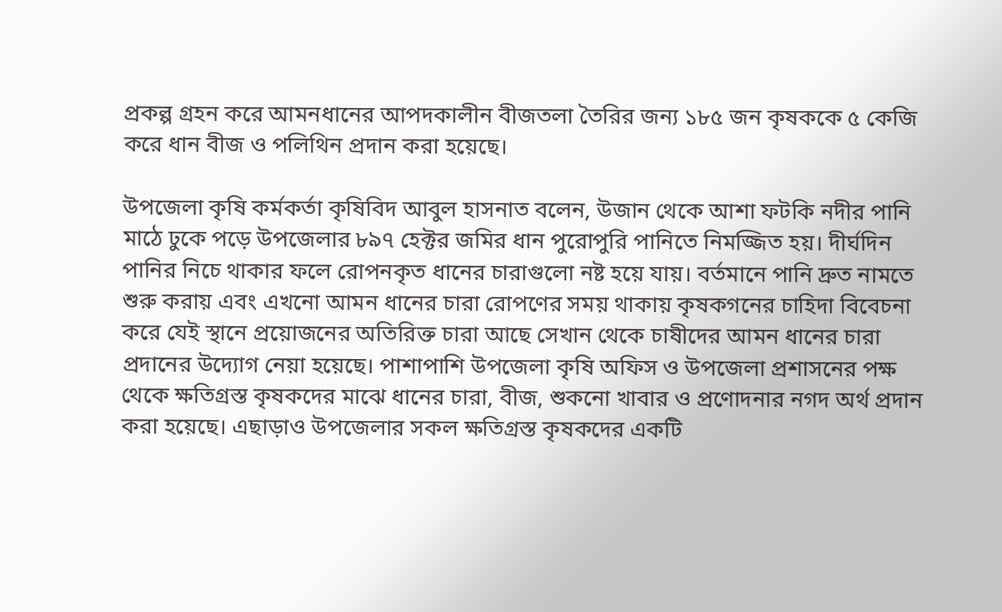প্রকল্প গ্রহন করে আমনধানের আপদকালীন বীজতলা তৈরির জন্য ১৮৫ জন কৃষককে ৫ কেজি করে ধান বীজ ও পলিথিন প্রদান করা হয়েছে।

উপজেলা কৃষি কর্মকর্তা কৃষিবিদ আবুল হাসনাত বলেন, উজান থেকে আশা ফটকি নদীর পানি মাঠে ঢুকে পড়ে উপজেলার ৮৯৭ হেক্টর জমির ধান পুরোপুরি পানিতে নিমজ্জিত হয়। দীর্ঘদিন পানির নিচে থাকার ফলে রোপনকৃত ধানের চারাগুলো নষ্ট হয়ে যায়। বর্তমানে পানি দ্রুত নামতে শুরু করায় এবং এখনো আমন ধানের চারা রোপণের সময় থাকায় কৃষকগনের চাহিদা বিবেচনা করে যেই স্থানে প্রয়োজনের অতিরিক্ত চারা আছে সেখান থেকে চাষীদের আমন ধানের চারা প্রদানের উদ্যোগ নেয়া হয়েছে। পাশাপাশি উপজেলা কৃষি অফিস ও উপজেলা প্রশাসনের পক্ষ থেকে ক্ষতিগ্রস্ত কৃষকদের মাঝে ধানের চারা, বীজ, শুকনো খাবার ও প্রণোদনার নগদ অর্থ প্রদান করা হয়েছে। এছাড়াও উপজেলার সকল ক্ষতিগ্রস্ত কৃষকদের একটি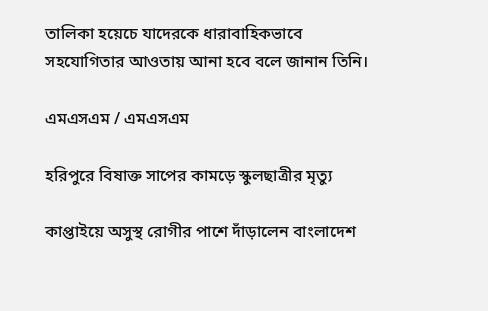তালিকা হয়েচে যাদেরকে ধারাবাহিকভাবে সহযোগিতার আওতায় আনা হবে বলে জানান তিনি।

এমএসএম / এমএসএম

হরিপুরে বিষাক্ত সাপের কামড়ে স্কুলছাত্রীর মৃত্যু

কাপ্তাইয়ে অসুস্থ রোগীর পাশে দাঁড়ালেন বাংলাদেশ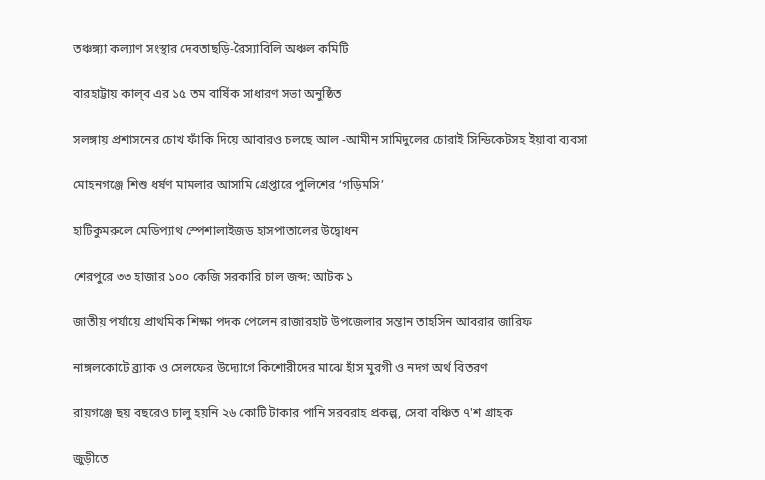তঞ্চঙ্গ্যা কল্যাণ সংস্থার দেবতাছড়ি-রৈস্যাবিলি অঞ্চল কমিটি

বারহাট্টায় কাল্‌ব এর ১৫ তম বার্ষিক সাধারণ সভা অনুষ্ঠিত

সলঙ্গায় প্রশাসনের চোখ ফাঁকি দিয়ে আবারও চলছে আল -আমীন সামিদুলের চোরাই সিন্ডিকেটসহ ইয়াবা ব্যবসা

মোহনগঞ্জে শিশু ধর্ষণ মামলার আসামি গ্রেপ্তারে পুলিশের ‘গড়িমসি’

হাটিকুমরুলে মেডিপ্যাথ স্পেশালাইজড হাসপাতালের উদ্বোধন

শেরপুরে ৩৩ হাজার ১০০ কেজি সরকারি চাল জব্দ: আটক ১

জাতীয় পর্যায়ে প্রাথমিক শিক্ষা পদক পেলেন রাজারহাট উপজেলার সন্তান তাহসিন আবরার জারিফ

নাঙ্গলকোটে ব্র্যাক ও সেলফের উদ্যোগে কিশোরীদের মাঝে হাঁস মুরগী ও নদগ অর্থ বিতরণ

রায়গঞ্জে ছয় বছরেও চালু হয়নি ২৬ কোটি টাকার পানি সরবরাহ প্রকল্প, সেবা বঞ্চিত ৭'শ গ্রাহক

জুড়ীতে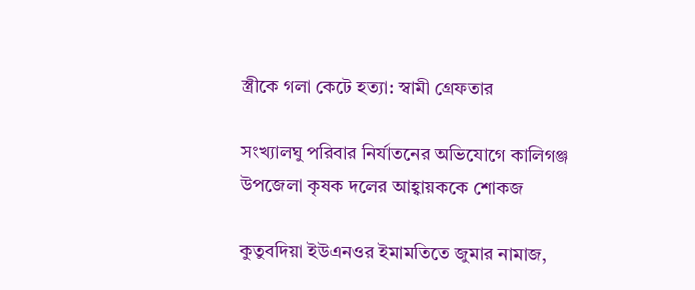স্ত্রীকে গলা কেটে হত্যা: স্বামী গ্রেফতার

সংখ্যালঘু পরিবার নির্যাতনের অভিযোগে কালিগঞ্জ উপজেলা কৃষক দলের আহ্বায়ককে শোকজ

কুতুবদিয়া ইউএনওর ইমামতিতে জুমার নামাজ,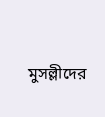মুসল্লীদের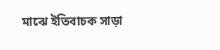মাঝে ইতিবাচক সাড়া